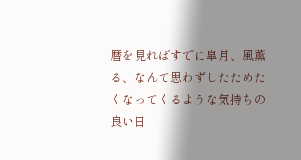暦を見ればすでに皐月、風薫る、なんて思わずしたためたくなってくるような気持ちの良い日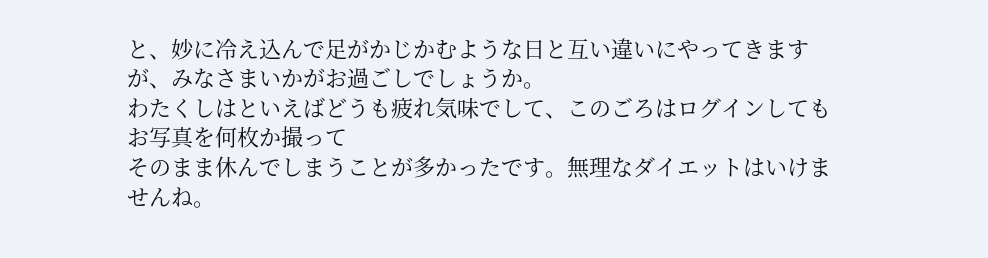と、妙に冷え込んで足がかじかむような日と互い違いにやってきますが、みなさまいかがお過ごしでしょうか。
わたくしはといえばどうも疲れ気味でして、このごろはログインしてもお写真を何枚か撮って
そのまま休んでしまうことが多かったです。無理なダイエットはいけませんね。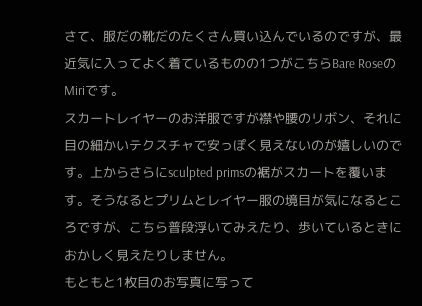さて、服だの靴だのたくさん買い込んでいるのですが、最近気に入ってよく着ているものの1つがこちらBare RoseのMiriです。
スカートレイヤーのお洋服ですが襟や腰のリボン、それに目の細かいテクスチャで安っぽく見えないのが嬉しいのです。上からさらにsculpted primsの裾がスカートを覆います。そうなるとプリムとレイヤー服の境目が気になるところですが、こちら普段浮いてみえたり、歩いているときにおかしく見えたりしません。
もともと1枚目のお写真に写って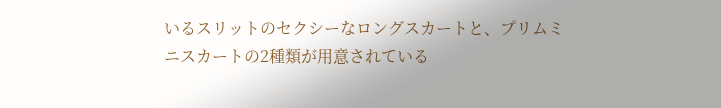いるスリットのセクシーなロングスカートと、プリムミニスカートの2種類が用意されている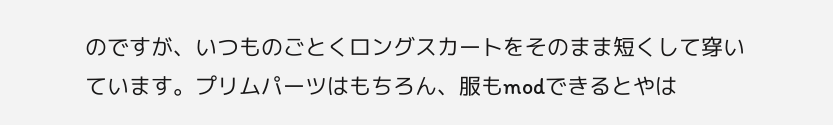のですが、いつものごとくロングスカートをそのまま短くして穿いています。プリムパーツはもちろん、服もmodできるとやは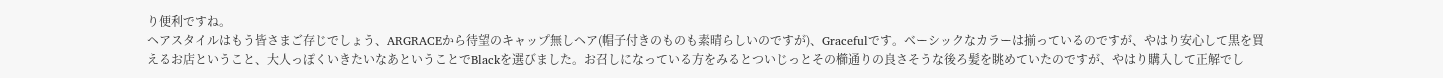り便利ですね。
ヘアスタイルはもう皆さまご存じでしょう、ARGRACEから待望のキャップ無しヘア(帽子付きのものも素晴らしいのですが)、Gracefulです。ベーシックなカラーは揃っているのですが、やはり安心して黒を買えるお店ということ、大人っぽくいきたいなあということでBlackを選びました。お召しになっている方をみるとついじっとその櫛通りの良さそうな後ろ髪を眺めていたのですが、やはり購入して正解でし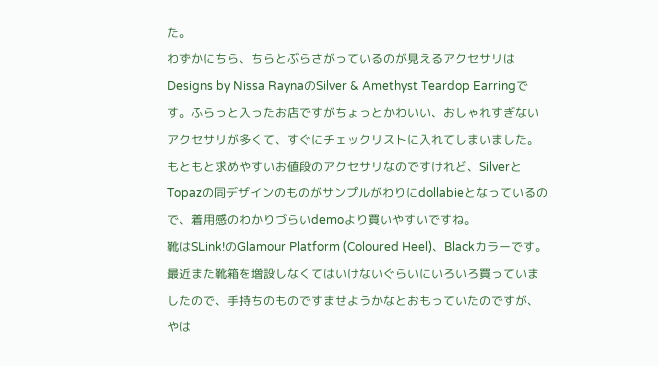た。
わずかにちら、ちらとぶらさがっているのが見えるアクセサリはDesigns by Nissa RaynaのSilver & Amethyst Teardop Earringです。ふらっと入ったお店ですがちょっとかわいい、おしゃれすぎないアクセサリが多くて、すぐにチェックリストに入れてしまいました。もともと求めやすいお値段のアクセサリなのですけれど、SilverとTopazの同デザインのものがサンプルがわりにdollabieとなっているので、着用感のわかりづらいdemoより買いやすいですね。
靴はSLink!のGlamour Platform (Coloured Heel)、Blackカラーです。最近また靴箱を増設しなくてはいけないぐらいにいろいろ買っていましたので、手持ちのものですませようかなとおもっていたのですが、やは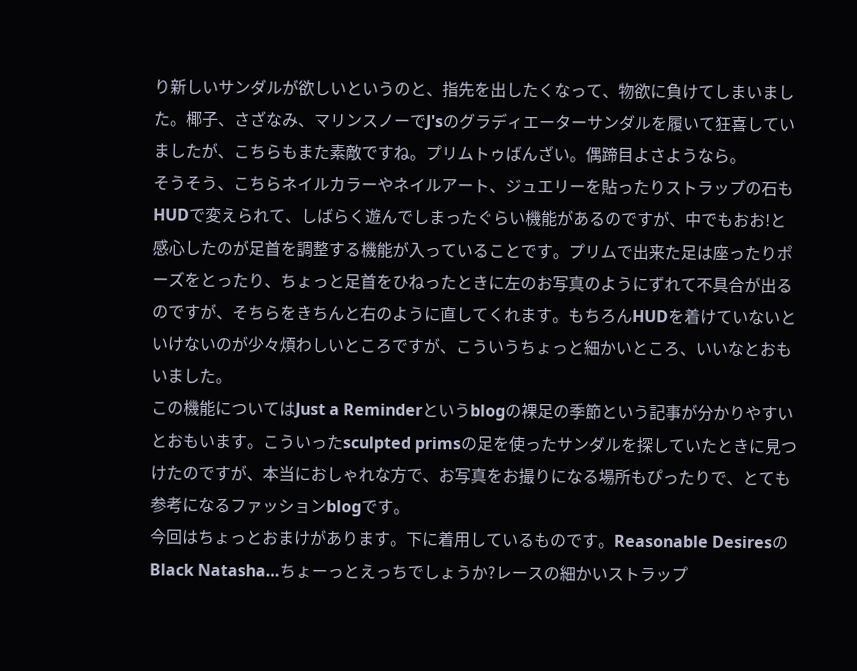り新しいサンダルが欲しいというのと、指先を出したくなって、物欲に負けてしまいました。椰子、さざなみ、マリンスノーでJ'sのグラディエーターサンダルを履いて狂喜していましたが、こちらもまた素敵ですね。プリムトゥばんざい。偶蹄目よさようなら。
そうそう、こちらネイルカラーやネイルアート、ジュエリーを貼ったりストラップの石もHUDで変えられて、しばらく遊んでしまったぐらい機能があるのですが、中でもおお!と感心したのが足首を調整する機能が入っていることです。プリムで出来た足は座ったりポーズをとったり、ちょっと足首をひねったときに左のお写真のようにずれて不具合が出るのですが、そちらをきちんと右のように直してくれます。もちろんHUDを着けていないといけないのが少々煩わしいところですが、こういうちょっと細かいところ、いいなとおもいました。
この機能についてはJust a Reminderというblogの裸足の季節という記事が分かりやすいとおもいます。こういったsculpted primsの足を使ったサンダルを探していたときに見つけたのですが、本当におしゃれな方で、お写真をお撮りになる場所もぴったりで、とても参考になるファッションblogです。
今回はちょっとおまけがあります。下に着用しているものです。Reasonable DesiresのBlack Natasha…ちょーっとえっちでしょうか?レースの細かいストラップ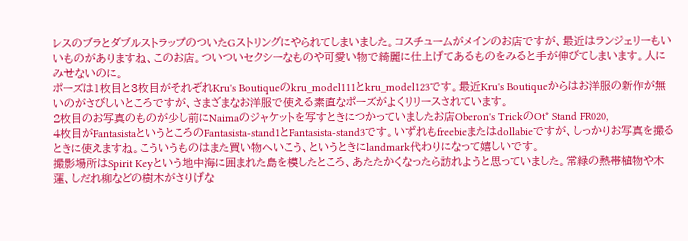レスのブラとダブルストラップのついたGストリングにやられてしまいました。コスチュームがメインのお店ですが、最近はランジェリーもいいものがありますね、このお店。ついついセクシーなものや可愛い物で綺麗に仕上げてあるものをみると手が伸びてしまいます。人にみせないのに。
ポーズは1枚目と3枚目がそれぞれKru's Boutiqueのkru_model111とkru_model123です。最近Kru's Boutiqueからはお洋服の新作が無いのがさびしいところですが、さまざまなお洋服で使える素直なポーズがよくリリースされています。
2枚目のお写真のものが少し前にNaimaのジャケットを写すときにつかっていましたお店Oberon's TrickのOt* Stand FR020,
4枚目がFantasistaというところのFantasista-stand1とFantasista-stand3です。いずれもfreebieまたはdollabieですが、しっかりお写真を撮るときに使えますね。こういうものはまた買い物へいこう、というときにlandmark代わりになって嬉しいです。
撮影場所はSpirit Keyという地中海に囲まれた島を模したところ、あたたかくなったら訪れようと思っていました。常緑の熱帯植物や木蓮、しだれ柳などの樹木がさりげな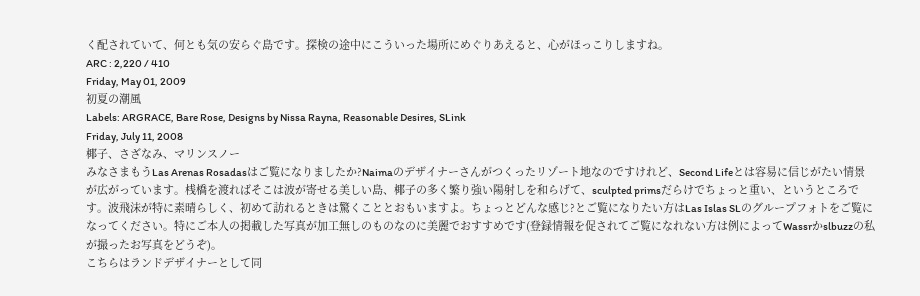く配されていて、何とも気の安らぐ島です。探検の途中にこういった場所にめぐりあえると、心がほっこりしますね。
ARC : 2,220 / 410
Friday, May 01, 2009
初夏の潮風
Labels: ARGRACE, Bare Rose, Designs by Nissa Rayna, Reasonable Desires, SLink
Friday, July 11, 2008
椰子、さざなみ、マリンスノー
みなさまもうLas Arenas Rosadasはご覧になりましたか?Naimaのデザイナーさんがつくったリゾート地なのですけれど、Second Lifeとは容易に信じがたい情景が広がっています。桟橋を渡ればそこは波が寄せる美しい島、椰子の多く繁り強い陽射しを和らげて、sculpted primsだらけでちょっと重い、というところです。波飛沫が特に素晴らしく、初めて訪れるときは驚くこととおもいますよ。ちょっとどんな感じ?とご覧になりたい方はLas Islas SLのグループフォトをご覧になってください。特にご本人の掲載した写真が加工無しのものなのに美麗でおすすめです(登録情報を促されてご覧になれない方は例によってWassrかslbuzzの私が撮ったお写真をどうぞ)。
こちらはランドデザイナーとして同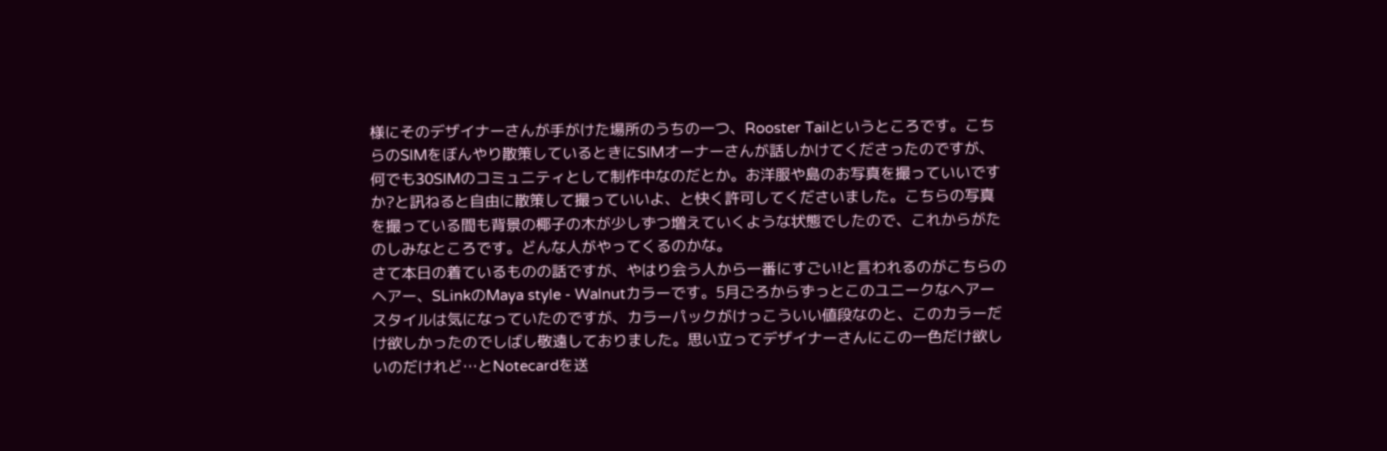様にそのデザイナーさんが手がけた場所のうちの一つ、Rooster Tailというところです。こちらのSIMをぼんやり散策しているときにSIMオーナーさんが話しかけてくださったのですが、何でも30SIMのコミュニティとして制作中なのだとか。お洋服や島のお写真を撮っていいですか?と訊ねると自由に散策して撮っていいよ、と快く許可してくださいました。こちらの写真を撮っている間も背景の椰子の木が少しずつ増えていくような状態でしたので、これからがたのしみなところです。どんな人がやってくるのかな。
さて本日の着ているものの話ですが、やはり会う人から一番にすごい!と言われるのがこちらのヘアー、SLinkのMaya style - Walnutカラーです。5月ごろからずっとこのユニークなヘアースタイルは気になっていたのですが、カラーパックがけっこういい値段なのと、このカラーだけ欲しかったのでしばし敬遠しておりました。思い立ってデザイナーさんにこの一色だけ欲しいのだけれど…とNotecardを送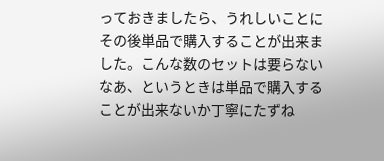っておきましたら、うれしいことにその後単品で購入することが出来ました。こんな数のセットは要らないなあ、というときは単品で購入することが出来ないか丁寧にたずね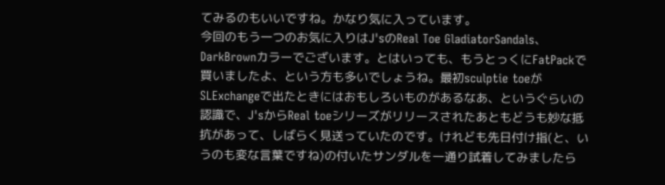てみるのもいいですね。かなり気に入っています。
今回のもう一つのお気に入りはJ'sのReal Toe GladiatorSandals、DarkBrownカラーでございます。とはいっても、もうとっくにFatPackで買いましたよ、という方も多いでしょうね。最初sculptie toeがSLExchangeで出たときにはおもしろいものがあるなあ、というぐらいの認識で、J'sからReal toeシリーズがリリースされたあともどうも妙な抵抗があって、しばらく見送っていたのです。けれども先日付け指(と、いうのも変な言葉ですね)の付いたサンダルを一通り試着してみましたら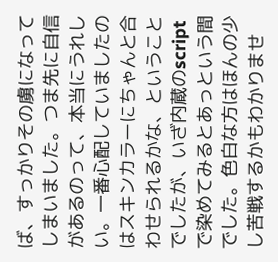ば、すっかりその虜になってしまいました。つま先に自信があるのって、本当にうれしい。一番心配していましたのはスキンカラーにちゃんと合わせられるかな、ということでしたが、いざ内蔵のscriptで染めてみるとあっという間でした。色白な方はほんの少し苦戦するかもわかりませ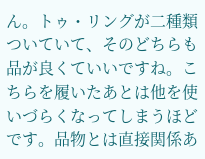ん。トゥ・リングが二種類ついていて、そのどちらも品が良くていいですね。こちらを履いたあとは他を使いづらくなってしまうほどです。品物とは直接関係あ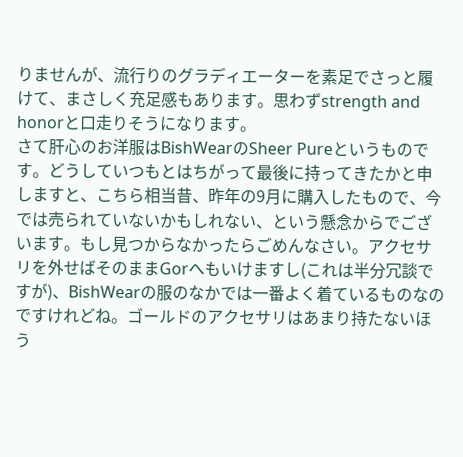りませんが、流行りのグラディエーターを素足でさっと履けて、まさしく充足感もあります。思わずstrength and honorと口走りそうになります。
さて肝心のお洋服はBishWearのSheer Pureというものです。どうしていつもとはちがって最後に持ってきたかと申しますと、こちら相当昔、昨年の9月に購入したもので、今では売られていないかもしれない、という懸念からでございます。もし見つからなかったらごめんなさい。アクセサリを外せばそのままGorへもいけますし(これは半分冗談ですが)、BishWearの服のなかでは一番よく着ているものなのですけれどね。ゴールドのアクセサリはあまり持たないほう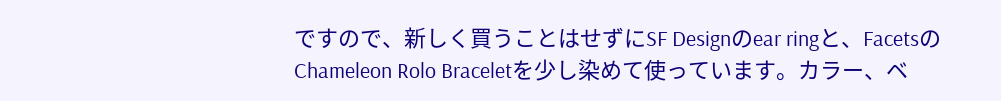ですので、新しく買うことはせずにSF Designのear ringと、FacetsのChameleon Rolo Braceletを少し染めて使っています。カラー、ベ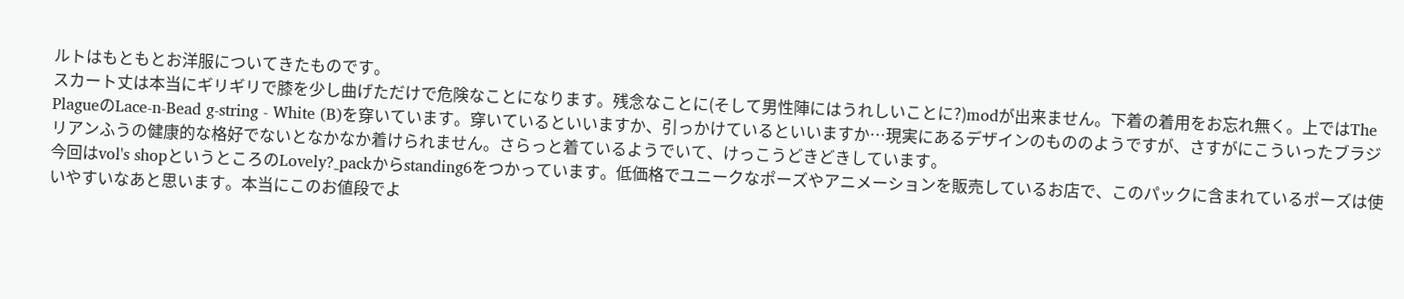ルトはもともとお洋服についてきたものです。
スカート丈は本当にギリギリで膝を少し曲げただけで危険なことになります。残念なことに(そして男性陣にはうれしいことに?)modが出来ません。下着の着用をお忘れ無く。上ではThe PlagueのLace-n-Bead g-string - White (B)を穿いています。穿いているといいますか、引っかけているといいますか…現実にあるデザインのもののようですが、さすがにこういったブラジリアンふうの健康的な格好でないとなかなか着けられません。さらっと着ているようでいて、けっこうどきどきしています。
今回はvol's shopというところのLovely?_packからstanding6をつかっています。低価格でユニークなポーズやアニメーションを販売しているお店で、このパックに含まれているポーズは使いやすいなあと思います。本当にこのお値段でよ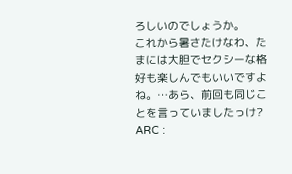ろしいのでしょうか。
これから暑さたけなわ、たまには大胆でセクシーな格好も楽しんでもいいですよね。…あら、前回も同じことを言っていましたっけ?
ARC :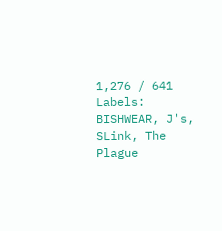1,276 / 641
Labels: BISHWEAR, J's, SLink, The Plague